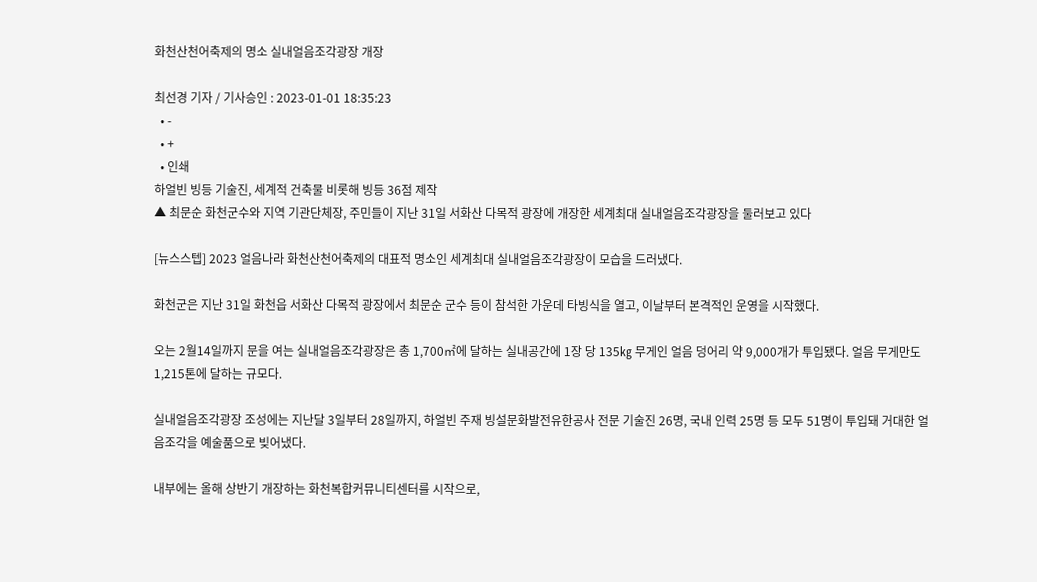화천산천어축제의 명소 실내얼음조각광장 개장

최선경 기자 / 기사승인 : 2023-01-01 18:35:23
  • -
  • +
  • 인쇄
하얼빈 빙등 기술진, 세계적 건축물 비롯해 빙등 36점 제작
▲ 최문순 화천군수와 지역 기관단체장, 주민들이 지난 31일 서화산 다목적 광장에 개장한 세계최대 실내얼음조각광장을 둘러보고 있다

[뉴스스텝] 2023 얼음나라 화천산천어축제의 대표적 명소인 세계최대 실내얼음조각광장이 모습을 드러냈다.

화천군은 지난 31일 화천읍 서화산 다목적 광장에서 최문순 군수 등이 참석한 가운데 타빙식을 열고, 이날부터 본격적인 운영을 시작했다.

오는 2월14일까지 문을 여는 실내얼음조각광장은 총 1,700㎡에 달하는 실내공간에 1장 당 135㎏ 무게인 얼음 덩어리 약 9,000개가 투입됐다. 얼음 무게만도 1,215톤에 달하는 규모다.

실내얼음조각광장 조성에는 지난달 3일부터 28일까지, 하얼빈 주재 빙설문화발전유한공사 전문 기술진 26명, 국내 인력 25명 등 모두 51명이 투입돼 거대한 얼음조각을 예술품으로 빚어냈다.

내부에는 올해 상반기 개장하는 화천복합커뮤니티센터를 시작으로,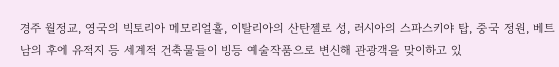경주 월정교, 영국의 빅토리아 메모리얼홀, 이탈리아의 산탄젤로 성, 러시아의 스파스키야 탑, 중국 정원, 베트남의 후에 유적지 등 세계적 건축물들이 빙등 예술작품으로 변신해 관광객을 맞이하고 있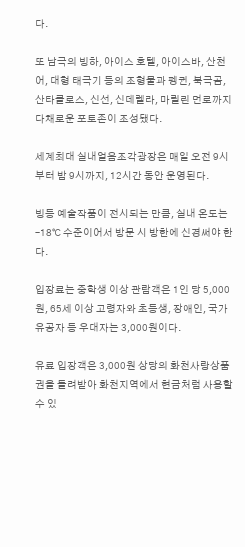다.

또 남극의 빙하, 아이스 호텔, 아이스바, 산천어, 대형 태극기 등의 조형물과 펭귄, 북극곰, 산타클로스, 신선, 신데렐라, 마릴린 먼로까지 다채로운 포토존이 조성됐다.

세계최대 실내얼음조각광장은 매일 오전 9시부터 밤 9시까지, 12시간 동안 운영된다.

빙등 예술작품이 전시되는 만큼, 실내 온도는 –18℃ 수준이어서 방문 시 방한에 신경써야 한다.

입장료는 중학생 이상 관람객은 1인 당 5,000원, 65세 이상 고령자와 초등생, 장애인, 국가유공자 등 우대자는 3,000원이다.

유료 입장객은 3,000원 상당의 화천사랑상품권을 돌려받아 화천지역에서 현금처럼 사용할 수 있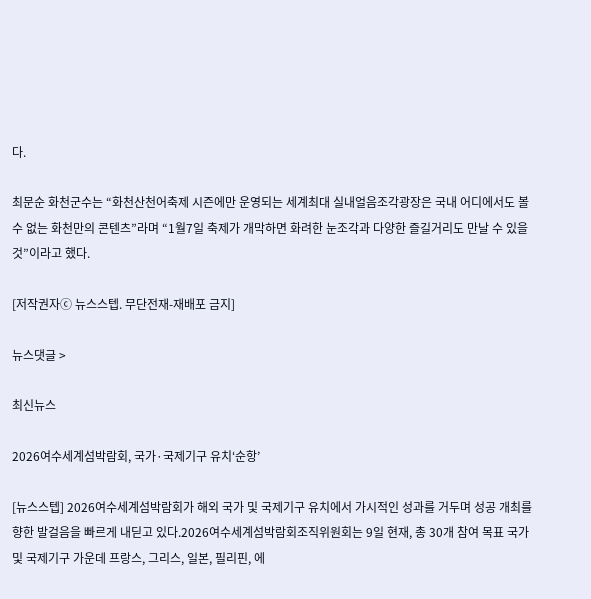다.

최문순 화천군수는 “화천산천어축제 시즌에만 운영되는 세계최대 실내얼음조각광장은 국내 어디에서도 볼 수 없는 화천만의 콘텐츠”라며 “1월7일 축제가 개막하면 화려한 눈조각과 다양한 즐길거리도 만날 수 있을 것”이라고 했다.

[저작권자ⓒ 뉴스스텝. 무단전재-재배포 금지]

뉴스댓글 >

최신뉴스

2026여수세계섬박람회, 국가·국제기구 유치‘순항’

[뉴스스텝] 2026여수세계섬박람회가 해외 국가 및 국제기구 유치에서 가시적인 성과를 거두며 성공 개최를 향한 발걸음을 빠르게 내딛고 있다.2026여수세계섬박람회조직위원회는 9일 현재, 총 30개 참여 목표 국가 및 국제기구 가운데 프랑스, 그리스, 일본, 필리핀, 에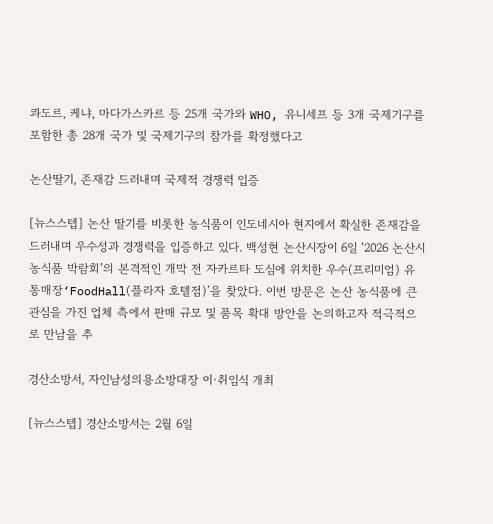콰도르, 케냐, 마다가스카르 등 25개 국가와 WHO, 유니세프 등 3개 국제기구를 포함한 총 28개 국가 및 국제기구의 참가를 확정했다고

논산딸기, 존재감 드러내며 국제적 경쟁력 입증

[뉴스스텝] 논산 딸기를 비롯한 농식품이 인도네시아 현지에서 확실한 존재감을 드러내며 우수성과 경쟁력을 입증하고 있다. 백성현 논산시장이 6일 ‘2026 논산시 농식품 박람회’의 본격적인 개막 전 자카르타 도심에 위치한 우수(프리미엄) 유통매장‘FoodHall(플라자 호텔점)’을 찾았다. 이번 방문은 논산 농식품에 큰 관심을 가진 업체 측에서 판매 규모 및 품목 확대 방안을 논의하고자 적극적으로 만남을 추

경산소방서, 자인남성의용소방대장 이·취임식 개최

[뉴스스텝] 경산소방서는 2월 6일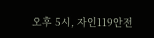오후 5시, 자인119안전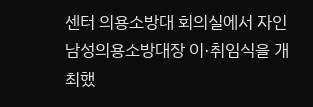센터 의용소방대 회의실에서 자인남성의용소방대장 이·취임식을 개최했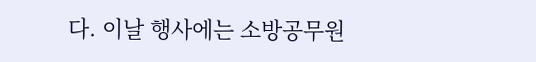다. 이날 행사에는 소방공무원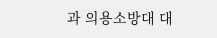과 의용소방대 대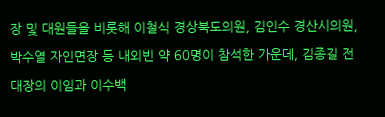장 및 대원들을 비롯해 이철식 경상북도의원, 김인수 경산시의원, 박수열 자인면장 등 내외빈 약 60명이 참석한 가운데, 김종길 전 대장의 이임과 이수백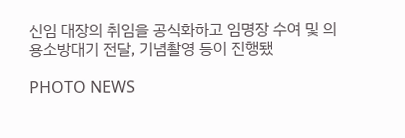신임 대장의 취임을 공식화하고 임명장 수여 및 의용소방대기 전달, 기념촬영 등이 진행됐

PHOTO NEWS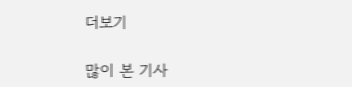더보기

많이 본 기사